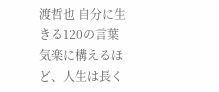渡哲也 自分に生きる120の言葉
気楽に構えるほど、人生は長く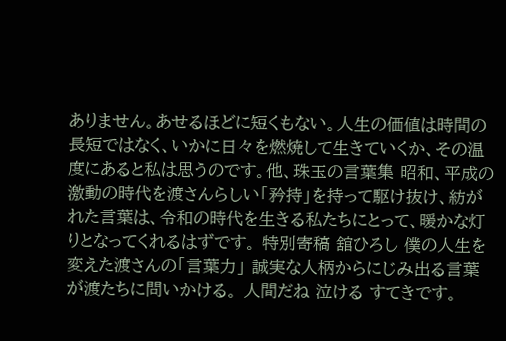ありません。あせるほどに短くもない。人生の価値は時間の長短ではなく、いかに日々を燃焼して生きていくか、その温度にあると私は思うのです。他、珠玉の言葉集 昭和、平成の激動の時代を渡さんらしい「矜持」を持って駆け抜け、紡がれた言葉は、令和の時代を生きる私たちにとって、暖かな灯りとなってくれるはずです。 特別寄稿 舘ひろし 僕の人生を変えた渡さんの「言葉力」 誠実な人柄からにじみ出る言葉が渡たちに問いかける。 人間だね 泣ける すてきです。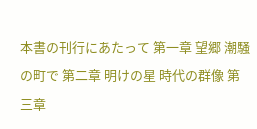本書の刊行にあたって 第一章 望郷 潮騒の町で 第二章 明けの星 時代の群像 第三章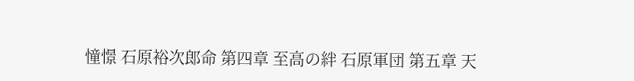憧憬 石原裕次郎命 第四章 至高の絆 石原軍団 第五章 天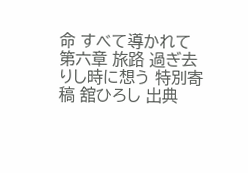命 すべて導かれて 第六章 旅路 過ぎ去りし時に想う 特別寄稿 舘ひろし 出典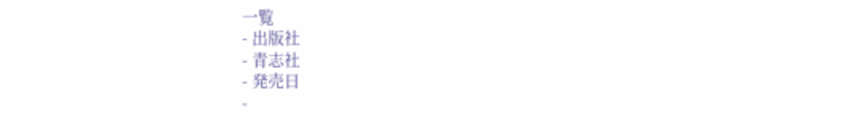一覧
- 出版社
- 青志社
- 発売日
-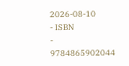2026-08-10
- ISBN
- 9784865902044